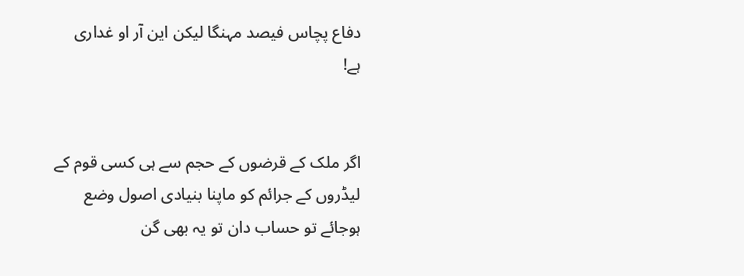دفاع پچاس فیصد مہنگا لیکن این آر او غداری ہے!


اگر ملک کے قرضوں کے حجم سے ہی کسی قوم کے لیڈروں کے جرائم کو ماپنا بنیادی اصول وضع ہوجائے تو حساب دان تو یہ بھی گن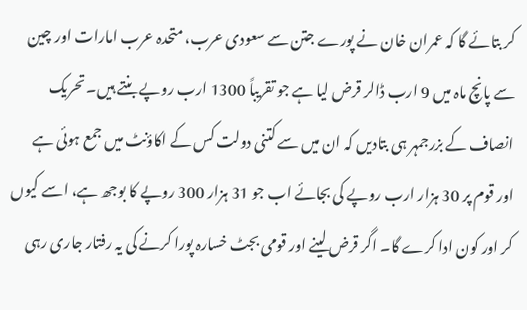کر بتائے گا کہ عمران خان نے پورے جتن سے سعودی عرب، متحدہ عرب امارات اور چین سے پانچ ماہ میں 9 ارب ڈالر قرض لیا ہے جو تقریباً 1300 ارب روپے بنتے ہیں۔ تحریک انصاف کے بزرجمہر ہی بتادیں کہ ان میں سے کتنی دولت کس کے اکاؤنٹ میں جمع ہوئی ہے اور قوم پر 30 ہزار ارب روپے کی بجائے اب جو 31 ہزار 300 روپے کا بوجھ ہے، اسے کیوں کر اور کون ادا کرے گا۔ اگر قرض لینے اور قومی بجٹ خسارہ پورا کرنے کی یہ رفتار جاری رہی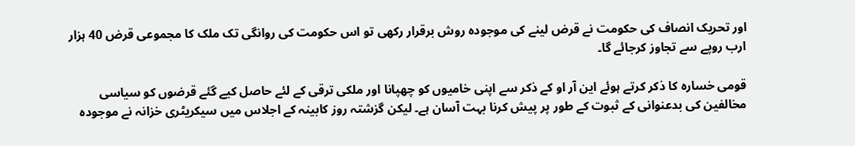اور تحریک انصاف کی حکومت نے قرض لینے کی موجودہ روش برقرار رکھی تو اس حکومت کی روانگی تک ملک کا مجموعی قرض 40 ہزار ارب روپے سے تجاوز کرجائے گا۔

قومی خسارہ کا ذکر کرتے ہوئے این آر او کے ذکر سے اپنی خامیوں کو چھپانا اور ملکی ترقی کے لئے حاصل کیے گئے قرضوں کو سیاسی مخالفین کی بدعنوانی کے ثبوت کے طور پر پیش کرنا بہت آسان ہے۔ لیکن گزشتہ روز کابینہ کے اجلاس میں سیکریٹری خزانہ نے موجودہ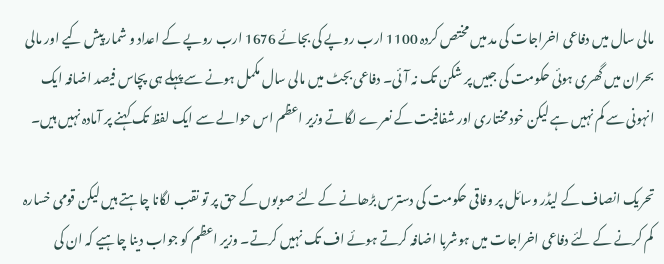مالی سال میں دفاعی اخراجات کی مد میں مختص کردہ 1100 ارب روپے کی بجائے 1676 ارب روپے کے اعداد و شمار پیش کیے اور مالی بحران میں گھری ہوئی حکومت کی جبیں پر شکن تک نہ آئی۔ دفاعی بجٹ میں مالی سال مکمل ہونے سے پہلے ہی پچاس فیصد اضافہ ایک انہونی سے کم نہیں ہے لیکن خود مختاری اور شفافیت کے نعرے لگاتے وزیر اعظم اس حوالے سے ایک لفظ تک کہنے پر آمادہ نہیں ہیں۔

تحریک انصاف کے لیڈر وسائل پر وفاقی حکومت کی دسترس بڑھانے کے لئے صوبوں کے حق پر تو نقب لگانا چاہتے ہیں لیکن قومی خسارہ کم کرنے کے لئے دفاعی اخراجات میں ہوشربا اضافہ کرتے ہوئے اف تک نہیں کرتے۔ وزیر اعظم کو جواب دینا چاہیے کہ ان کی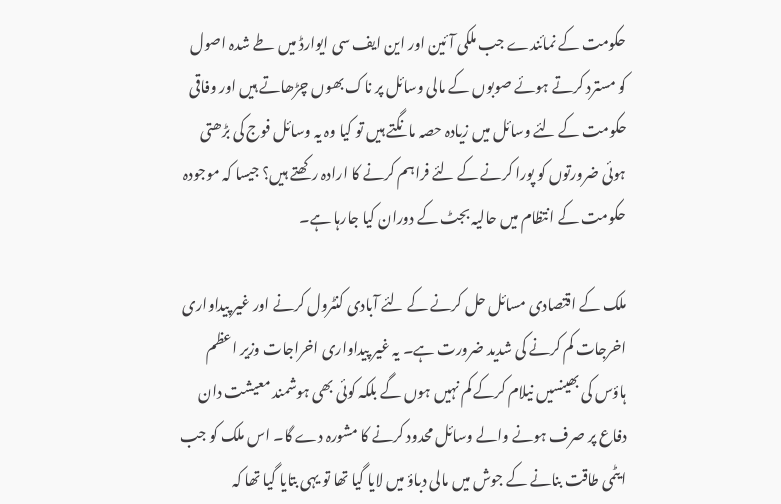حکومت کے نمائندے جب ملکی آئین اور این ایف سی ایوارڈ میں طے شدہ اصول کو مسترد کرتے ہوئے صوبوں کے مالی وسائل پر ناک بھوں چڑھاتے ہیں اور وفاقی حکومت کے لئے وسائل میں زیادہ حصہ مانگتے ہیں تو کیا وہ یہ وسائل فوج کی بڑھتی ہوئی ضرورتوں کو پورا کرنے کے لئے فراہم کرنے کا ارادہ رکھتے ہیں؟ جیسا کہ موجودہ حکومت کے انتظام میں حالیہ بجٹ کے دوران کیا جارہا ہے۔

ملک کے اقتصادی مسائل حل کرنے کے لئے آبادی کنٹرول کرنے اور غیر پیداواری اخرجات کم کرنے کی شدید ضرورت ہے۔ یہ غیر پیداواری اخراجات وزیر اعظم ہاؤس کی بھینسیں نیلام کرکے کم نہیں ہوں گے بلکہ کوئی بھی ہوشمند معیشت دان دفاع پر صرف ہونے والے وسائل محدود کرنے کا مشورہ دے گا۔ اس ملک کو جب ایٹمی طاقت بنانے کے جوش میں مالی دباؤ میں لایا گیا تھا تو یہی بتایا گیا تھا کہ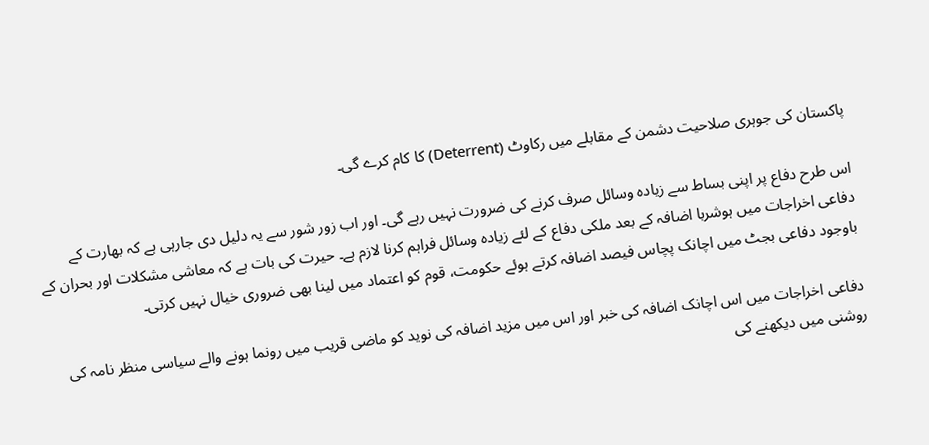پاکستان کی جوہری صلاحیت دشمن کے مقابلے میں رکاوٹ (Deterrent) کا کام کرے گی۔

اس طرح دفاع پر اپنی بساط سے زیادہ وسائل صرف کرنے کی ضرورت نہیں رہے گی۔ اور اب زور شور سے یہ دلیل دی جارہی ہے کہ بھارت کے دفاعی اخراجات میں ہوشربا اضافہ کے بعد ملکی دفاع کے لئے زیادہ وسائل فراہم کرنا لازم ہے۔ حیرت کی بات ہے کہ معاشی مشکلات اور بحران کے باوجود دفاعی بجٹ میں اچانک پچاس فیصد اضافہ کرتے ہوئے حکومت، قوم کو اعتماد میں لینا بھی ضروری خیال نہیں کرتی۔

دفاعی اخراجات میں اس اچانک اضافہ کی خبر اور اس میں مزید اضافہ کی نوید کو ماضی قریب میں رونما ہونے والے سیاسی منظر نامہ کی روشنی میں دیکھنے کی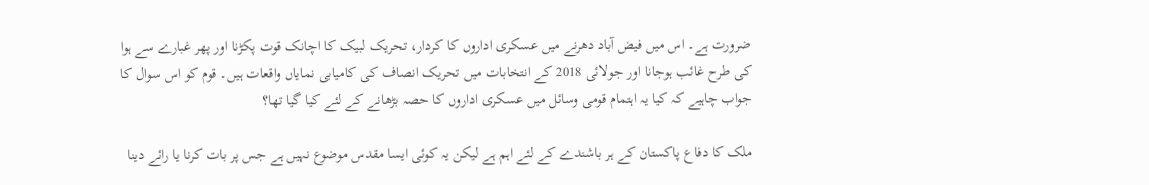ضرورت ہے۔ اس میں فیض آباد دھرنے میں عسکری اداروں کا کردار، تحریک لبیک کا اچانک قوت پکڑنا اور پھر غبارے سے ہوا کی طرح غائب ہوجانا اور جولائی 2018 کے انتخابات میں تحریک انصاف کی کامیابی نمایاں واقعات ہیں۔ قوم کو اس سوال کا جواب چاہیے کہ کیا یہ اہتمام قومی وسائل میں عسکری اداروں کا حصہ بڑھانے کے لئے کیا گیا تھا؟

ملک کا دفاع پاکستان کے ہر باشندے کے لئے اہم ہے لیکن یہ کوئی ایسا مقدس موضوع نہیں ہے جس پر بات کرنا یا رائے دینا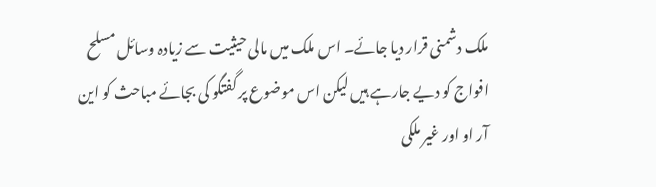ملک دشمنی قرار دیا جائے۔ اس ملک میں مالی حیثیت سے زیادہ وسائل مسلح افواج کو دیے جارہے ہیں لیکن اس موضوع پر گفتگو کی بجائے مباحث کو این آر او اور غیر ملکی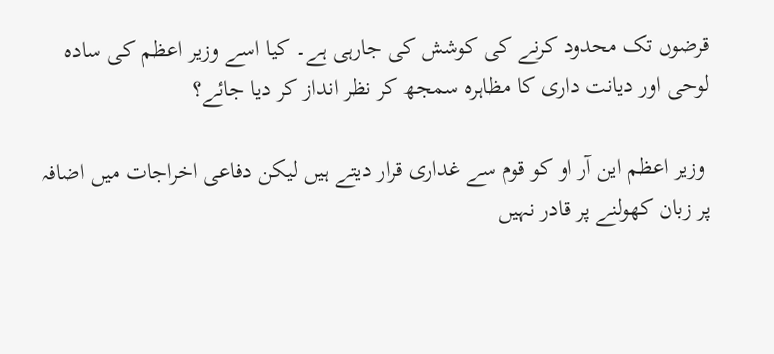قرضوں تک محدود کرنے کی کوشش کی جارہی ہے۔ کیا اسے وزیر اعظم کی سادہ لوحی اور دیانت داری کا مظاہرہ سمجھ کر نظر انداز کر دیا جائے؟

 وزیر اعظم این آر او کو قوم سے غداری قرار دیتے ہیں لیکن دفاعی اخراجات میں اضافہ پر زبان کھولنے پر قادر نہیں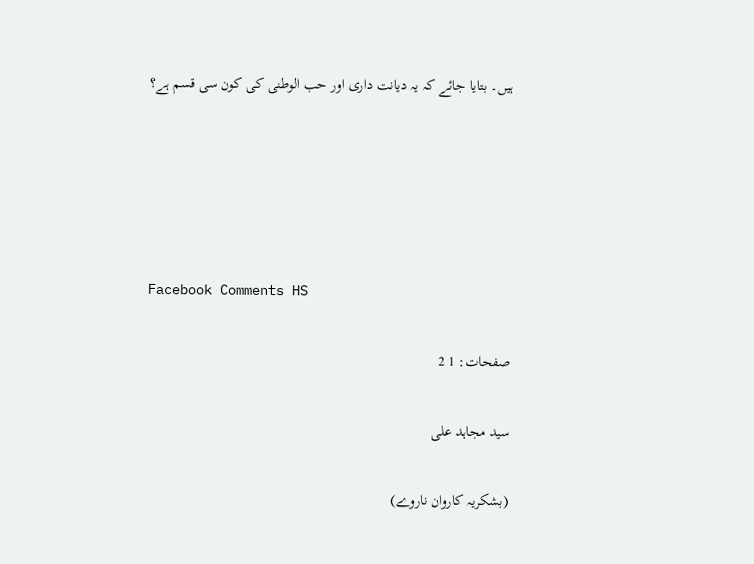ہیں۔ بتایا جائے کہ یہ دیانت داری اور حب الوطنی کی کون سی قسم ہے؟





Facebook Comments HS

صفحات: 1 2

سید مجاہد علی

(بشکریہ کاروان ناروے)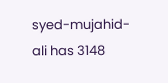syed-mujahid-ali has 3148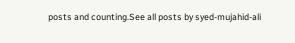posts and counting.See all posts by syed-mujahid-ali